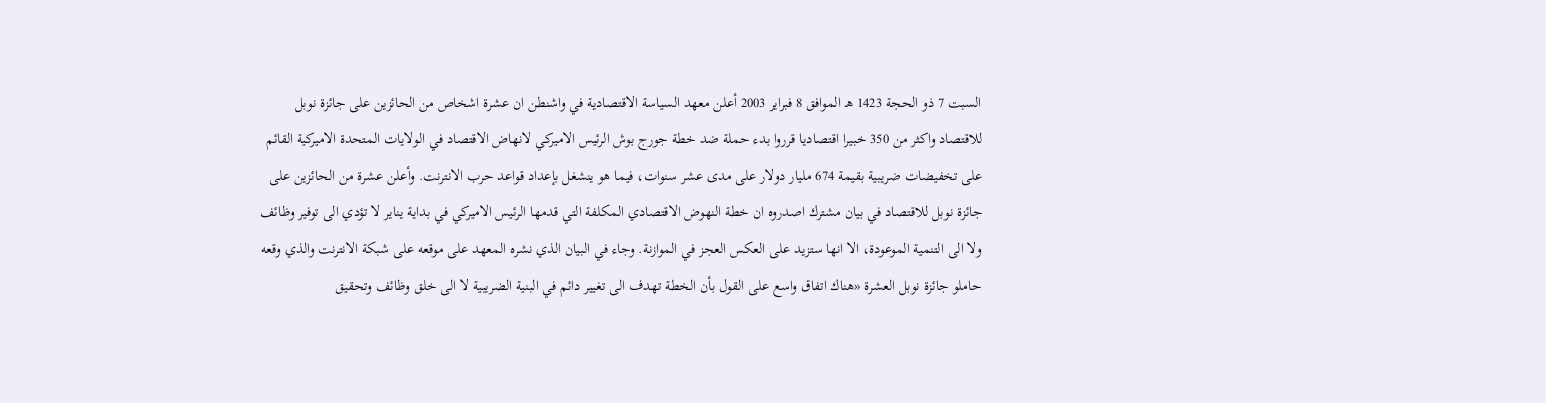السبت 7 ذو الحجة 1423 هـ الموافق 8 فبراير 2003 أعلن معهد السياسة الاقتصادية في واشنطن ان عشرة اشخاص من الحائزين على جائزة نوبل للاقتصاد واكثر من 350 خبيرا اقتصاديا قرروا بدء حملة ضد خطة جورج بوش الرئيس الاميركي لانهاض الاقتصاد في الولايات المتحدة الاميركية القائم على تخفيضات ضريبية بقيمة 674 مليار دولار على مدى عشر سنوات، فيما هو ينشغل بإعداد قواعد حرب الانترنت. وأعلن عشرة من الحائزين على جائزة نوبل للاقتصاد في بيان مشترك اصدروه ان خطة النهوض الاقتصادي المكلفة التي قدمها الرئيس الاميركي في بداية يناير لا تؤدي الى توفير وظائف ولا الى التنمية الموعودة، الا انها ستزيد على العكس العجز في الموازنة. وجاء في البيان الذي نشره المعهد على موقعه على شبكة الانترنت والذي وقعه حاملو جائزة نوبل العشرة «هناك اتفاق واسع على القول بأن الخطة تهدف الى تغيير دائم في البنية الضريبية لا الى خلق وظائف وتحقيق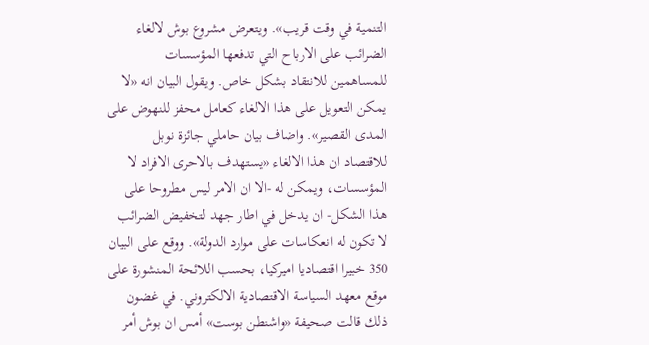التنمية في وقت قريب». ويتعرض مشروع بوش لالغاء الضرائب على الارباح التي تدفعها المؤسسات للمساهمين للانتقاد بشكل خاص. ويقول البيان انه «لا يمكن التعويل على هذا الالغاء كعامل محفز للنهوض على المدى القصير». واضاف بيان حاملي جائزة نوبل للاقتصاد ان هذا الالغاء «يستهدف بالاحرى الافراد لا المؤسسات، ويمكن له -الا ان الامر ليس مطروحا على هذا الشكل- ان يدخل في اطار جهد لتخفيض الضرائب لا تكون له انعكاسات على موارد الدولة». ووقع على البيان 350 خبيرا اقتصاديا اميركيا، بحسب اللائحة المنشورة على موقع معهد السياسة الاقتصادية الالكتروني. في غضون ذلك قالت صحيفة «واشنطن بوست» أمس ان بوش أمر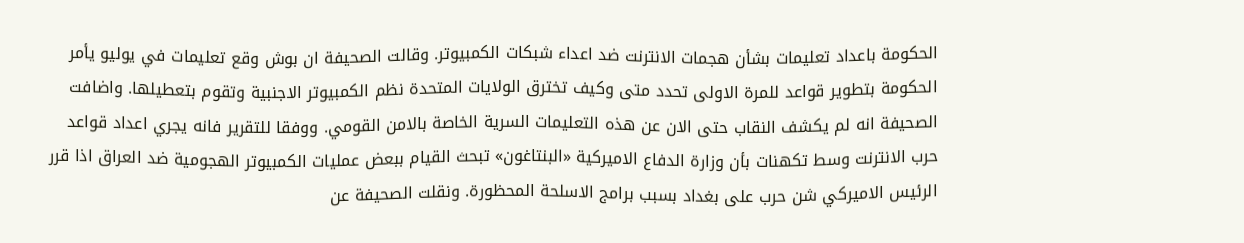الحكومة باعداد تعليمات بشأن هجمات الانترنت ضد اعداء شبكات الكمبيوتر. وقالت الصحيفة ان بوش وقع تعليمات في يوليو يأمر الحكومة بتطوير قواعد للمرة الاولى تحدد متى وكيف تخترق الولايات المتحدة نظم الكمبيوتر الاجنبية وتقوم بتعطيلها. واضافت الصحيفة انه لم يكشف النقاب حتى الان عن هذه التعليمات السرية الخاصة بالامن القومي. ووفقا للتقرير فانه يجري اعداد قواعد حرب الانترنت وسط تكهنات بأن وزارة الدفاع الاميركية «البنتاغون» تبحث القيام ببعض عمليات الكمبيوتر الهجومية ضد العراق اذا قرر الرئيس الاميركي شن حرب على بغداد بسبب برامج الاسلحة المحظورة. ونقلت الصحيفة عن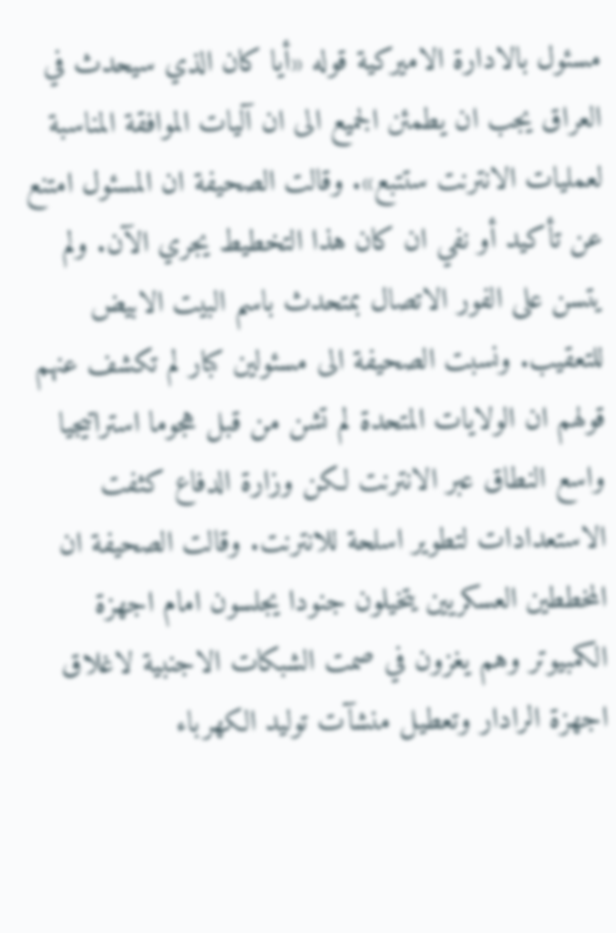مسئول بالادارة الاميركية قوله «أيا كان الذي سيحدث في العراق يجب ان يطمئن الجميع الى ان آليات الموافقة المناسبة لعمليات الانترنت ستتبع». وقالت الصحيفة ان المسئول امتنع عن تأكيد أو نفي ان كان هذا التخطيط يجري الآن. ولم يتسن على الفور الاتصال بمتحدث باسم البيت الابيض للتعقيب. ونسبت الصحيفة الى مسئولين كبار لم تكشف عنهم قولهم ان الولايات المتحدة لم تشن من قبل هجوما استراتيجيا واسع النطاق عبر الانترنت لكن وزارة الدفاع كثفت الاستعدادات لتطوير اسلحة للانترنت. وقالت الصحيفة ان المخططين العسكريين يتخيلون جنودا يجلسون امام اجهزة الكمبيوتر وهم يغزون في صمت الشبكات الاجنبية لاغلاق اجهزة الرادار وتعطيل منشآت توليد الكهرباء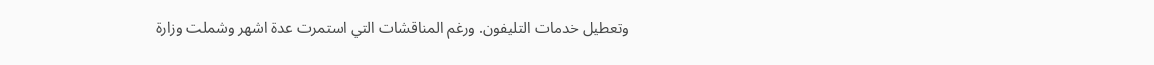وتعطيل خدمات التليفون. ورغم المناقشات التي استمرت عدة اشهر وشملت وزارة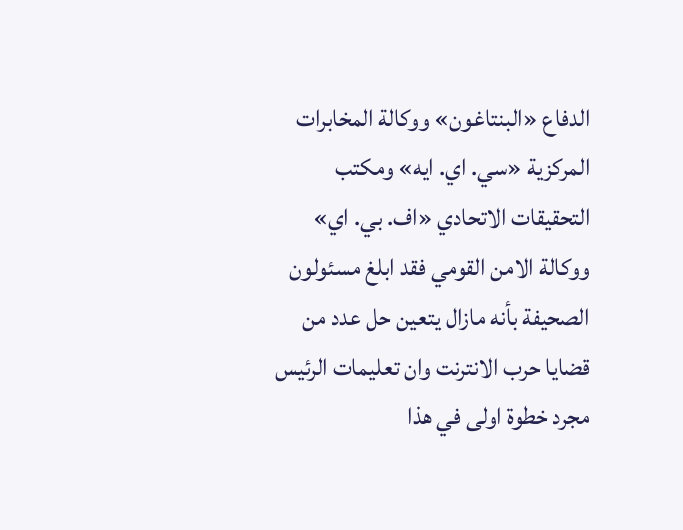الدفاع «البنتاغون» ووكالة المخابرات المركزية «سي. اي. ايه» ومكتب التحقيقات الاتحادي «اف. بي. اي» ووكالة الامن القومي فقد ابلغ مسئولون الصحيفة بأنه مازال يتعين حل عدد من قضايا حرب الانترنت وان تعليمات الرئيس مجرد خطوة اولى في هذا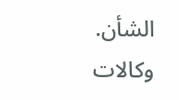الشأن. وكالات